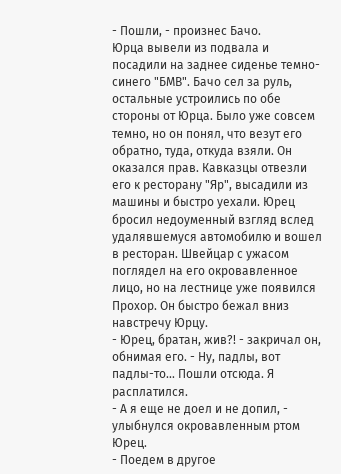- Пошли, - произнес Бачо.
Юрца вывели из подвала и посадили на заднее сиденье темно-синего "БМВ". Бачо сел за руль, остальные устроились по обе стороны от Юрца. Было уже совсем темно, но он понял, что везут его обратно, туда, откуда взяли. Он оказался прав. Кавказцы отвезли его к ресторану "Яр", высадили из машины и быстро уехали. Юрец бросил недоуменный взгляд вслед удалявшемуся автомобилю и вошел в ресторан. Швейцар с ужасом поглядел на его окровавленное лицо, но на лестнице уже появился Прохор. Он быстро бежал вниз навстречу Юрцу.
- Юрец, братан, жив?! - закричал он, обнимая его. - Ну, падлы, вот падлы-то... Пошли отсюда. Я расплатился.
- А я еще не доел и не допил, - улыбнулся окровавленным ртом Юрец.
- Поедем в другое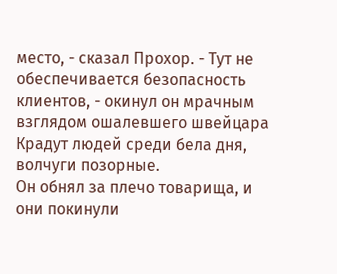место, - сказал Прохор. - Тут не обеспечивается безопасность клиентов, - окинул он мрачным взглядом ошалевшего швейцара Крадут людей среди бела дня, волчуги позорные.
Он обнял за плечо товарища, и они покинули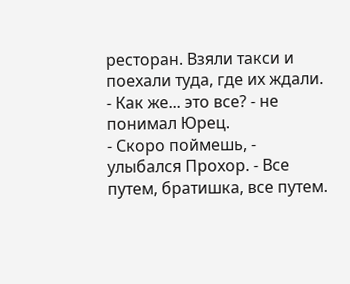ресторан. Взяли такси и поехали туда, где их ждали.
- Как же... это все? - не понимал Юрец.
- Скоро поймешь, - улыбался Прохор. - Все путем, братишка, все путем.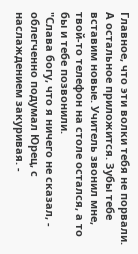Главное, что эти волки тебя не порвали. А остальное приложится. Зубы тебе вставим новые. Учитель звонил мне, твой-то телефон на столе остался, а то бы и тебе позвонили.
"Слава богу, что я ничего не сказал, - облегченно подумал Юрец, с наслаждением закуривая. -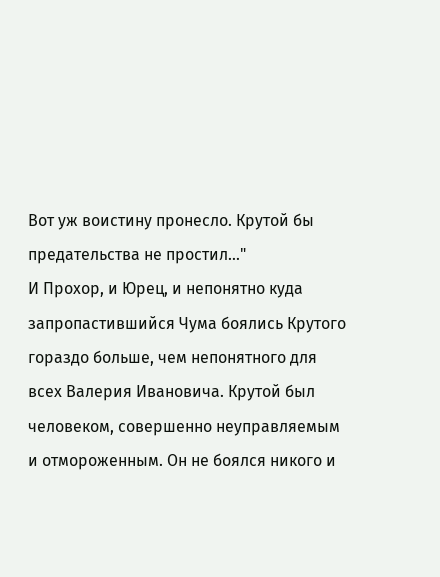Вот уж воистину пронесло. Крутой бы предательства не простил..."
И Прохор, и Юрец, и непонятно куда запропастившийся Чума боялись Крутого гораздо больше, чем непонятного для всех Валерия Ивановича. Крутой был человеком, совершенно неуправляемым и отмороженным. Он не боялся никого и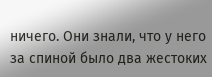ничего. Они знали, что у него за спиной было два жестоких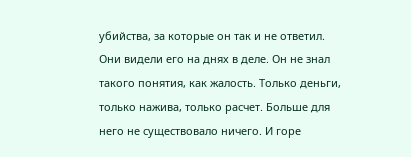убийства, за которые он так и не ответил. Они видели его на днях в деле. Он не знал такого понятия, как жалость. Только деньги, только нажива, только расчет. Больше для него не существовало ничего. И горе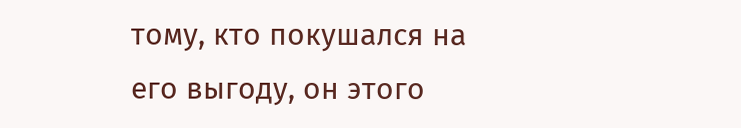тому, кто покушался на его выгоду, он этого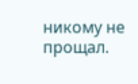никому не прощал.